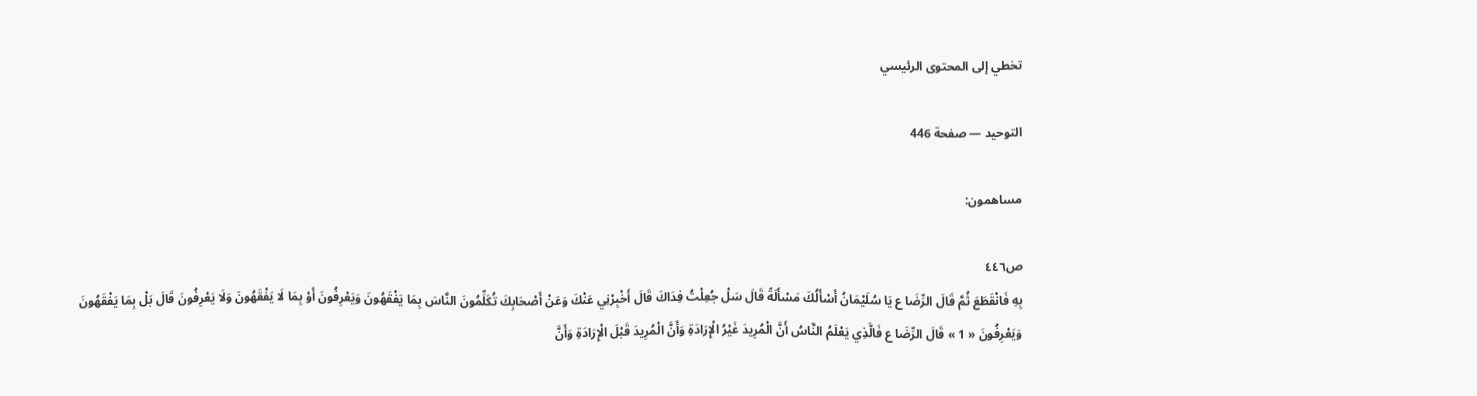تخطي إلى المحتوى الرئيسي

التوحيد — صفحة 446

مساهمون:

ص٤٤٦
بِهِ فَانْقَطَعَ ثُمَّ قَالَ الرِّضَا ع يَا سُلَيْمَانُ أَسْأَلُكَ مَسْأَلَةً قَالَ سَلْ جُعِلْتُ فِدَاكَ قَالَ أَخْبِرْنِي عَنْكَ وَعَنْ أَصْحَابِكَ تُكَلِّمُونَ النَّاسَ بِمَا يَفْقَهُونَ وَيَعْرِفُونَ أَوْ بِمَا لَا يَفْقَهُونَ وَلَا يَعْرِفُونَ قَالَ بَلْ بِمَا يَفْقَهُونَ وَيَعْرِفُونَ « 1 » قَالَ الرِّضَا ع فَالَّذِي يَعْلَمُ النَّاسُ أَنَّ الْمُرِيدَ غَيْرُ الْإِرَادَةِ وَأَنَّ الْمُرِيدَ قَبْلَ الْإِرَادَةِ وَأَنَّ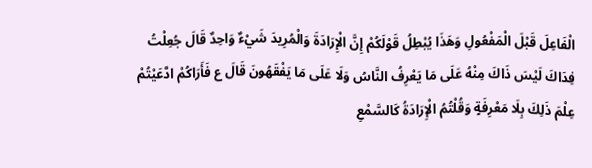الْفَاعِلَ قَبْلَ الْمَفْعُولِ وَهَذَا يُبْطِلُ قَوْلَكُمْ إِنَّ الْإِرَادَةَ وَالْمُرِيدَ شَيْءٌ وَاحِدٌ قَالَ جُعِلْتُ فِدَاكَ لَيْسَ ذَاكَ مِنْهُ عَلَى مَا يَعْرِفُ النَّاسُ وَلَا عَلَى مَا يَفْقَهُونَ قَالَ ع فَأَرَاكُمْ ادَّعَيْتُمْ عِلْمَ ذَلِكَ بِلَا مَعْرِفَةٍ وَقُلْتُمُ الْإِرَادَةُ كَالسَّمْعِ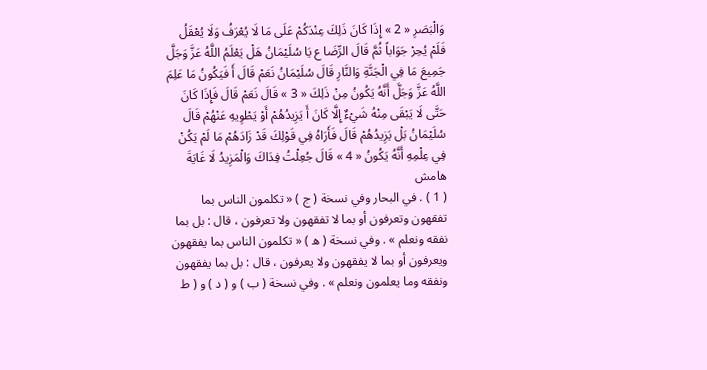وَالْبَصَرِ « 2 » إِذَا كَانَ ذَلِكَ عِنْدَكُمْ عَلَى مَا لَا يُعْرَفُ وَلَا يُعْقَلُ فَلَمْ يُحِرْ جَوَاباً ثُمَّ قَالَ الرِّضَا ع يَا سُلَيْمَانُ هَلْ يَعْلَمُ اللَّهُ عَزَّ وَجَلَّ جَمِيعَ مَا فِي الْجَنَّةِ وَالنَّارِ قَالَ سُلَيْمَانُ نَعَمْ قَالَ أَ فَيَكُونُ مَا عَلِمَ اللَّهُ عَزَّ وَجَلَّ أَنَّهُ يَكُونُ مِنْ ذَلِكَ « 3 » قَالَ نَعَمْ قَالَ فَإِذَا كَانَ حَتَّى لَا يَبْقَى مِنْهُ شَيْءٌ إِلَّا كَانَ أَ يَزِيدُهُمْ أَوْ يَطْوِيهِ عَنْهُمْ قَالَ سُلَيْمَانُ بَلْ يَزِيدُهُمْ قَالَ فَأَرَاهُ فِي قَوْلِكَ قَدْ زَادَهُمْ مَا لَمْ يَكُنْ فِي عِلْمِهِ أَنَّهُ يَكُونُ « 4 » قَالَ جُعِلْتُ فِدَاكَ وَالْمَزِيدُ لَا غَايَةَ
هامش
( 1 ) . في البحار وفي نسخة ( ج ) « تكلمون الناس بما تفقهون وتعرفون أو بما لا تفقهون ولا تعرفون ، قال : بل بما نفقه ونعلم » . وفي نسخة ( ه ) « تكلمون الناس بما يفقهون ويعرفون أو بما لا يفقهون ولا يعرفون ، قال : بل بما يفقهون ونفقه وما يعلمون ونعلم » . وفي نسخة ( ب ) و ( د ) و ( ط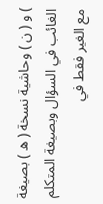) و ( ن ) وحاشية نسخة ( ه ) بصيغة الغائب في السؤال وبصيغة المتكلم مع الغير فقط في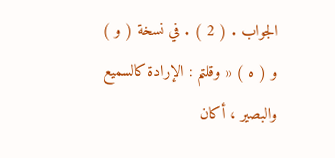الجواب . ( 2 ) . في نسخة ( و ) و ( ه ) « وقلتم : الإرادة كالسميع والبصير ، أكان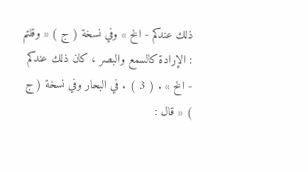ذلك عندكم - الخ » وفي نسخة ( ج ) « وقلتم : الإرادة كالسمع والبصر ، كان ذلك عندكم - الخ » . ( 3 ) . في البحار وفي نسخة ( ج ) « قال :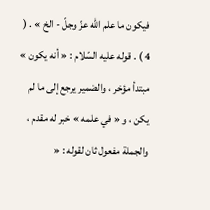فيكون ما علم اللّه عزّ وجلّ - الخ » . ( 4 ) . قوله عليه السّلام : « أنه يكون » مبتدأ مؤخر ، والضمير يرجع إلى ما لم يكن ، و « في علمه » خبر له مقدم ، والجملة مفعول ثان لقوله : «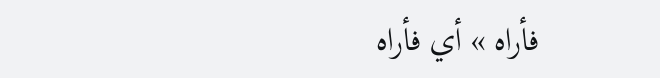فأراه » أي فأراه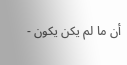أن ما لم يكن يكون -